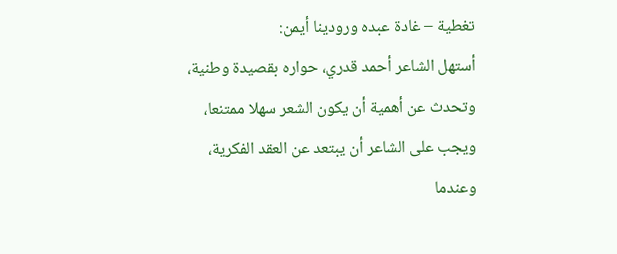تغطية – غادة عبده ورودينا أيمن:
أستهل الشاعر أحمد قدري، حواره بقصيدة وطنية، وتحدث عن أهمية أن يكون الشعر سهلا ممتنعا، ويجب على الشاعر أن يبتعد عن العقد الفكرية، وعندما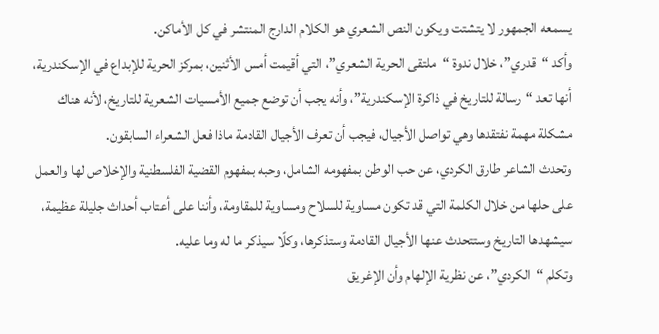يسمعه الجمهور لا يتشتت ويكون النص الشعري هو الكلام الدارج المنتشر في كل الأماكن.
وأكد “قدري”، خلال ندوة “ملتقى الحرية الشعري”، التي أقيمت أمس الأثنين، بمركز الحرية للإبداع في الإسكندرية، أنها تعد “رسالة للتاريخ في ذاكرة الإسكندرية”، وأنه يجب أن توضع جميع الأمسيات الشعرية للتاريخ، لأنه هناك مشكلة مهمة نفتقدها وهي تواصل الأجيال، فيجب أن تعرف الأجيال القادمة ماذا فعل الشعراء السابقون.
وتحدث الشاعر طارق الكردي، عن حب الوطن بمفهومه الشامل، وحبه بمفهوم القضية الفلسطنية والإخلاص لها والعمل على حلها من خلال الكلمة التي قد تكون مساوية للسلاح ومساوية للمقاومة، وأننا على أعتاب أحداث جليلة عظيمة، سيشهدها التاريخ وستتحدث عنها الأجيال القادمة وستذكرها، وكلًا سيذكر ما له وما عليه.
وتكلم “الكردي”، عن نظرية الإلهام وأن الإغريق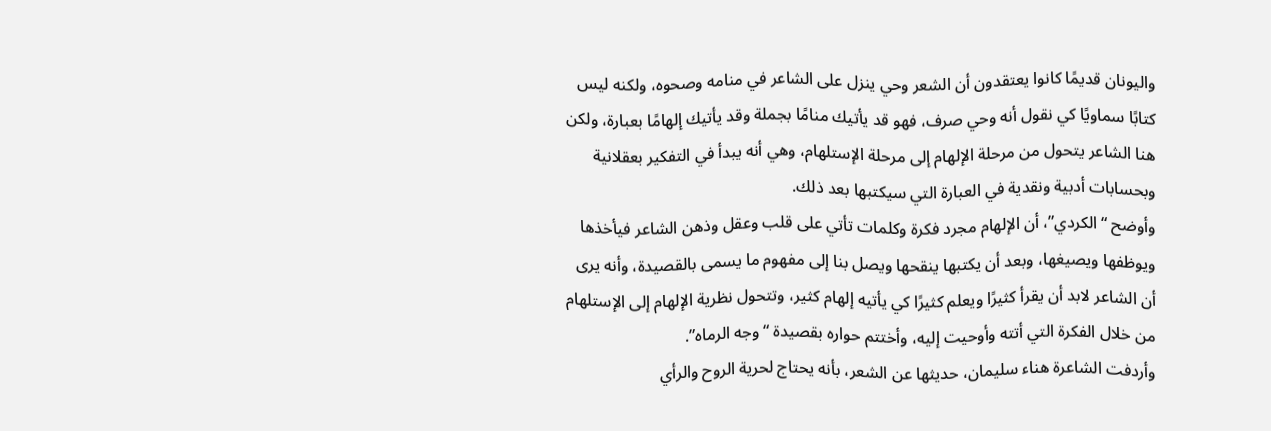واليونان قديمًا كانوا يعتقدون أن الشعر وحي ينزل على الشاعر في منامه وصحوه، ولكنه ليس كتابًا سماويًا كي نقول أنه وحي صرف، فهو قد يأتيك منامًا بجملة وقد يأتيك إلهامًا بعبارة، ولكن هنا الشاعر يتحول من مرحلة الإلهام إلى مرحلة الإستلهام، وهي أنه يبدأ في التفكير بعقلانية وبحسابات أدبية ونقدية في العبارة التي سيكتبها بعد ذلك.
وأوضح “الكردي”، أن الإلهام مجرد فكرة وكلمات تأتي على قلب وعقل وذهن الشاعر فيأخذها ويوظفها ويصيغها، وبعد أن يكتبها ينقحها ويصل بنا إلى مفهوم ما يسمى بالقصيدة، وأنه يرى أن الشاعر لابد أن يقرأ كثيرًا ويعلم كثيرًا كي يأتيه إلهام كثير، وتتحول نظرية الإلهام إلى الإستلهام من خلال الفكرة التي أتته وأوحيت إليه، وأختتم حواره بقصيدة “وجه الرماه”.
وأردفت الشاعرة هناء سليمان، حديثها عن الشعر، بأنه يحتاج لحرية الروح والرأي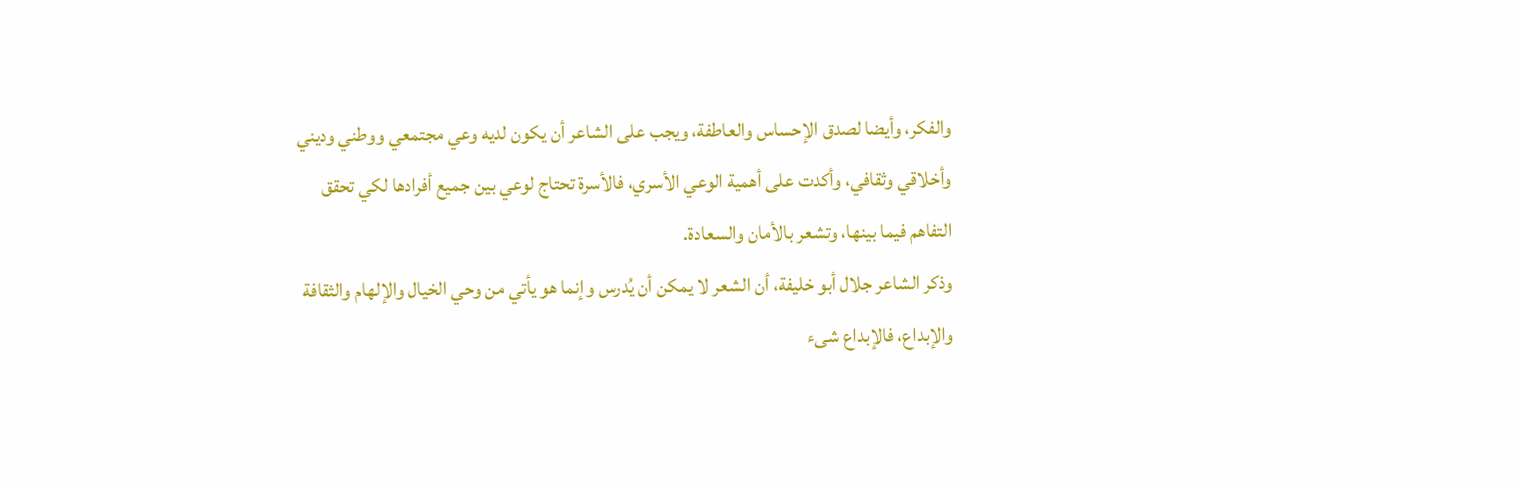والفكر، وأيضا لصدق الإحساس والعاطفة، ويجب على الشاعر أن يكون لديه وعي مجتمعي ووطني وديني وأخلاقي وثقافي، وأكدت على أهمية الوعي الأسري، فالأسرة تحتاج لوعي بين جميع أفرادها لكي تحقق التفاهم فيما بينها، وتشعر بالأمان والسعادة.
وذكر الشاعر جلال أبو خليفة، أن الشعر لا يمكن أن يُدرس وإنما هو يأتي من وحي الخيال والإلهام والثقافة والإبداع، فالإبداع شىء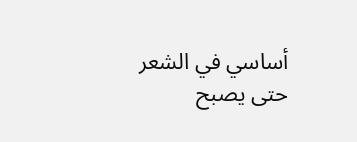أساسي في الشعر حتى يصبح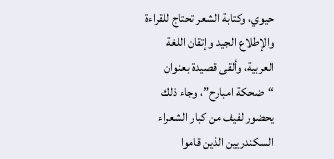حيوي، وكتابة الشعر تحتاج للقراءة والإطلاع الجيد وإتقان اللغة العربية، وألقى قصيدة بعنوان “ضحكة امبارح”، وجاء ذلك يحضور لفيف من كبار الشعراء السكندريين الذين قاموا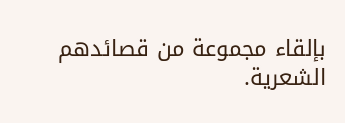بإلقاء مجموعة من قصائدهم الشعرية.